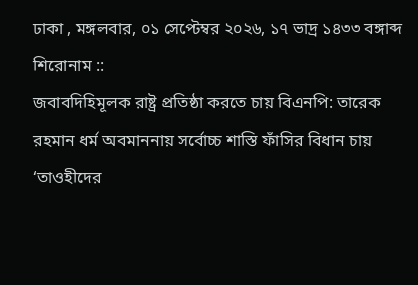ঢাকা , মঙ্গলবার, ০১ সেপ্টেম্বর ২০২৬, ১৭ ভাদ্র ১৪৩৩ বঙ্গাব্দ
শিরোনাম ::
জবাবদিহিমূলক রাষ্ট্র প্রতিষ্ঠা করতে চায় বিএনপি: তারেক রহমান ধর্ম অবমাননায় সর্বোচ্চ শাস্তি ফাঁসির বিধান চায় ‘তাওহীদের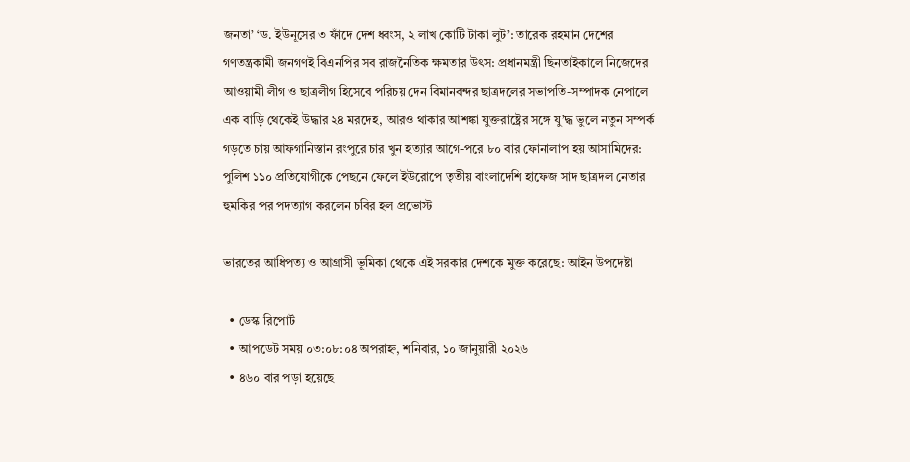জনতা’ ‘ড. ইউনূসের ৩ ফাঁদে দেশ ধ্বংস, ২ লাখ কোটি টাকা লুট’: তারেক রহমান দেশের গণতন্ত্রকামী জনগণই বিএনপির সব রাজনৈতিক ক্ষমতার উৎস: প্রধানমন্ত্রী ছিনতাইকালে নিজেদের আওয়ামী লীগ ও ছাত্রলীগ হিসেবে পরিচয় দেন বিমানবন্দর ছাত্রদলের সভাপতি-সম্পাদক নেপালে এক বাড়ি থেকেই উদ্ধার ২৪ মরদেহ, আরও থাকার আশঙ্কা যুক্তরাষ্ট্রের সঙ্গে যু’দ্ধ ভুলে নতুন সম্পর্ক গড়তে চায় আফগানিস্তান রংপুরে চার খুন হত্যার আগে-পরে ৮০ বার ফোনালাপ হয় আসামিদের: পুলিশ ১১০ প্রতিযোগীকে পেছনে ফেলে ইউরোপে তৃতীয় বাংলাদেশি হাফেজ সাদ ছাত্রদল নেতার হুমকির পর পদত্যাগ করলেন চবির হল প্রভোস্ট

ভারতের আধিপত্য ও আগ্রাসী ভূমিকা থেকে এই সরকার দেশকে মুক্ত করেছে: আইন উপদেষ্টা

  • ডেস্ক রিপোর্ট
  • আপডেট সময় ০৩:০৮:০৪ অপরাহ্ন, শনিবার, ১০ জানুয়ারী ২০২৬
  • ৪৬০ বার পড়া হয়েছে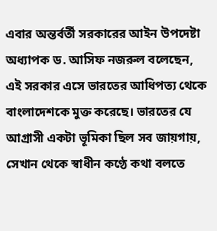এবার অন্তর্বর্তী সরকারের আইন উপদেষ্টা অধ্যাপক ড. আসিফ নজরুল বলেছেন, এই সরকার এসে ভারতের আধিপত্য থেকে বাংলাদেশকে মুক্ত করেছে। ভারতের যে আগ্রাসী একটা ভূমিকা ছিল সব জায়গায়, সেখান থেকে স্বাধীন কণ্ঠে কথা বলতে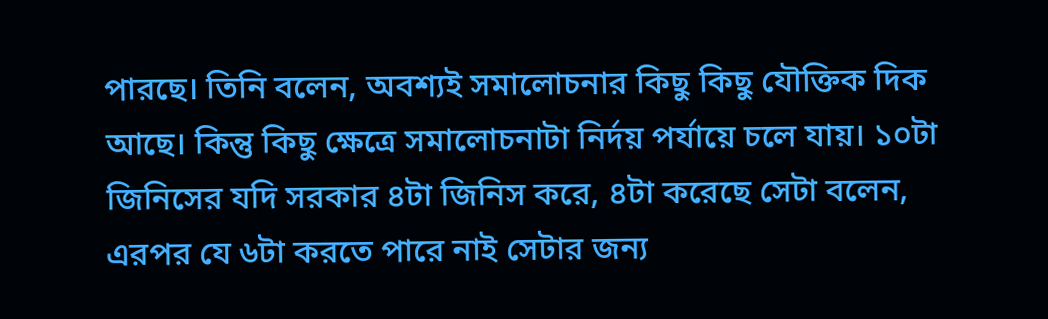পারছে। তিনি বলেন, অবশ্যই সমালোচনার কিছু কিছু যৌক্তিক দিক আছে। কিন্তু কিছু ক্ষেত্রে সমালোচনাটা নির্দয় পর্যায়ে চলে যায়। ১০টা জিনিসের যদি সরকার ৪টা জিনিস করে, ৪টা করেছে সেটা বলেন, এরপর যে ৬টা করতে পারে নাই সেটার জন্য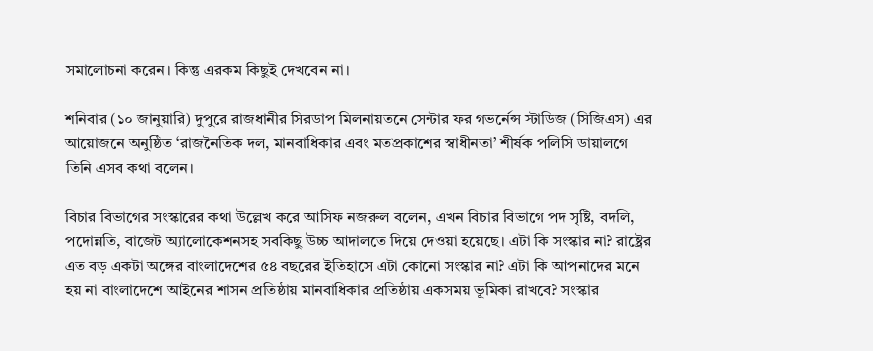সমালোচনা করেন। কিন্তু এরকম কিছুই দেখবেন না।

শনিবার (১০ জানুয়ারি) দুপুরে রাজধানীর সিরডাপ মিলনায়তনে সেন্টার ফর গভর্নেন্স স্টাডিজ (সিজিএস) এর আয়োজনে অনুষ্ঠিত ‘রাজনৈতিক দল, মানবাধিকার এবং মতপ্রকাশের স্বাধীনতা’ শীর্ষক পলিসি ডায়ালগে তিনি এসব কথা বলেন।

বিচার বিভাগের সংস্কারের কথা উল্লেখ করে আসিফ নজরুল বলেন, এখন বিচার বিভাগে পদ সৃষ্টি, বদলি, পদোন্নতি, বাজেট অ্যালোকেশনসহ সবকিছু উচ্চ আদালতে দিয়ে দেওয়া হয়েছে। এটা কি সংস্কার না? রাষ্ট্রের এত বড় একটা অঙ্গের বাংলাদেশের ৫৪ বছরের ইতিহাসে এটা কোনো সংস্কার না? এটা কি আপনাদের মনে হয় না বাংলাদেশে আইনের শাসন প্রতিষ্ঠায় মানবাধিকার প্রতিষ্ঠায় একসময় ভূমিকা রাখবে? সংস্কার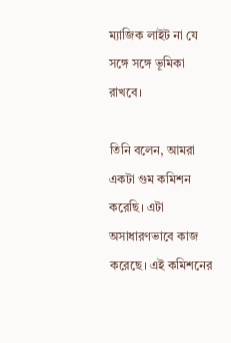ম্যাজিক লাইট না যে সঙ্গে সঙ্গে ভূমিকা রাখবে।

তিনি বলেন, আমরা একটা গুম কমিশন করেছি। এটা অসাধারণভাবে কাজ করেছে। এই কমিশনের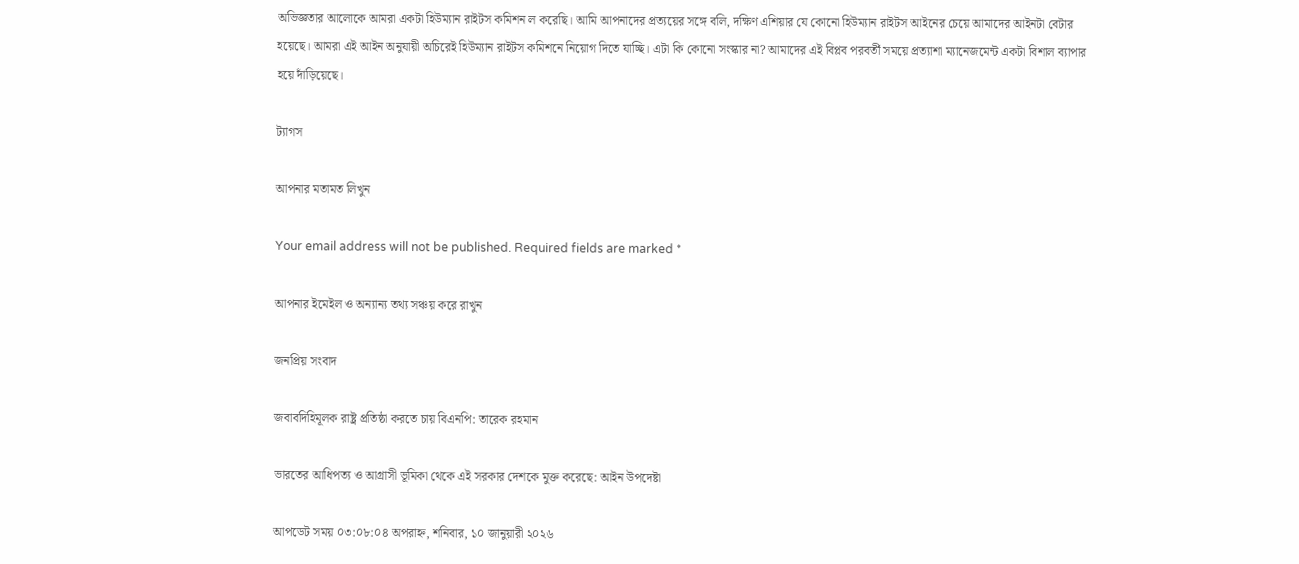অভিজ্ঞতার আলোকে আমরা একটা হিউম্যান রাইটস কমিশন ল করেছি। আমি আপনাদের প্রত্যয়ের সঙ্গে বলি, দক্ষিণ এশিয়ার যে কোনো হিউম্যান রাইটস আইনের চেয়ে আমাদের আইনটা বেটার হয়েছে। আমরা এই আইন অনুযায়ী অচিরেই হিউম্যান রাইটস কমিশনে নিয়োগ দিতে যাচ্ছি। এটা কি কোনো সংস্কার না? আমাদের এই বিপ্লব পরবর্তী সময়ে প্রত্যাশা ম্যানেজমেন্ট একটা বিশাল ব্যাপার হয়ে দাঁড়িয়েছে।

ট্যাগস

আপনার মতামত লিখুন

Your email address will not be published. Required fields are marked *

আপনার ইমেইল ও অন্যান্য তথ্য সঞ্চয় করে রাখুন

জনপ্রিয় সংবাদ

জবাবদিহিমূলক রাষ্ট্র প্রতিষ্ঠা করতে চায় বিএনপি: তারেক রহমান

ভারতের আধিপত্য ও আগ্রাসী ভূমিকা থেকে এই সরকার দেশকে মুক্ত করেছে: আইন উপদেষ্টা

আপডেট সময় ০৩:০৮:০৪ অপরাহ্ন, শনিবার, ১০ জানুয়ারী ২০২৬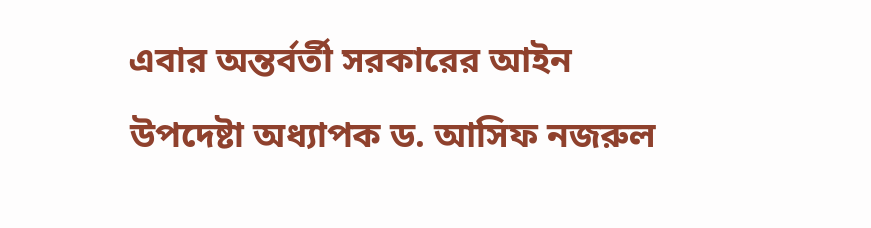এবার অন্তর্বর্তী সরকারের আইন উপদেষ্টা অধ্যাপক ড. আসিফ নজরুল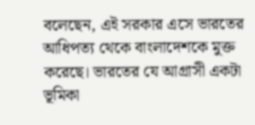বলেছেন, এই সরকার এসে ভারতের আধিপত্য থেকে বাংলাদেশকে মুক্ত করেছে। ভারতের যে আগ্রাসী একটা ভূমিকা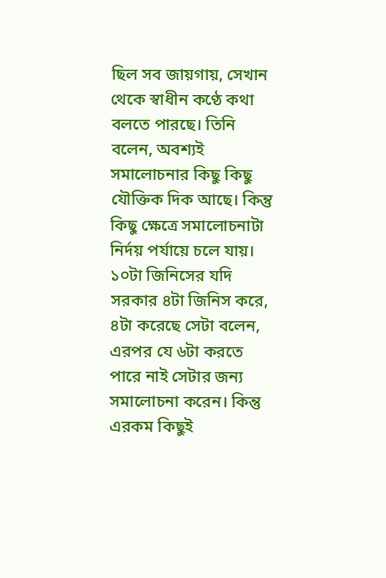ছিল সব জায়গায়, সেখান থেকে স্বাধীন কণ্ঠে কথা বলতে পারছে। তিনি বলেন, অবশ্যই সমালোচনার কিছু কিছু যৌক্তিক দিক আছে। কিন্তু কিছু ক্ষেত্রে সমালোচনাটা নির্দয় পর্যায়ে চলে যায়। ১০টা জিনিসের যদি সরকার ৪টা জিনিস করে, ৪টা করেছে সেটা বলেন, এরপর যে ৬টা করতে পারে নাই সেটার জন্য সমালোচনা করেন। কিন্তু এরকম কিছুই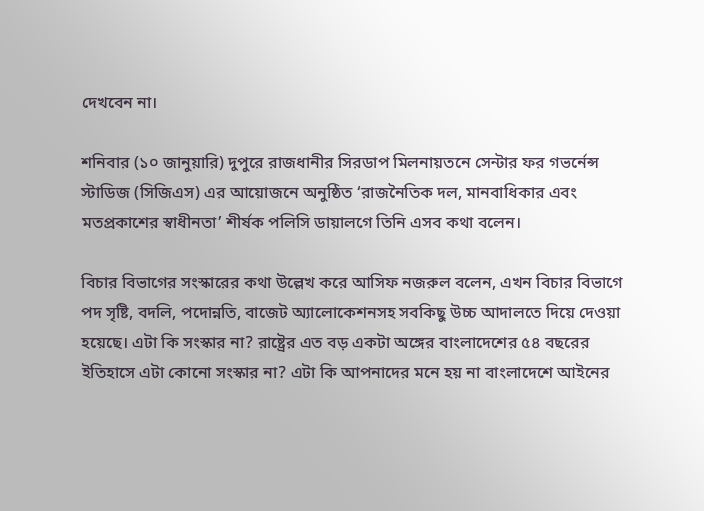দেখবেন না।

শনিবার (১০ জানুয়ারি) দুপুরে রাজধানীর সিরডাপ মিলনায়তনে সেন্টার ফর গভর্নেন্স স্টাডিজ (সিজিএস) এর আয়োজনে অনুষ্ঠিত ‘রাজনৈতিক দল, মানবাধিকার এবং মতপ্রকাশের স্বাধীনতা’ শীর্ষক পলিসি ডায়ালগে তিনি এসব কথা বলেন।

বিচার বিভাগের সংস্কারের কথা উল্লেখ করে আসিফ নজরুল বলেন, এখন বিচার বিভাগে পদ সৃষ্টি, বদলি, পদোন্নতি, বাজেট অ্যালোকেশনসহ সবকিছু উচ্চ আদালতে দিয়ে দেওয়া হয়েছে। এটা কি সংস্কার না? রাষ্ট্রের এত বড় একটা অঙ্গের বাংলাদেশের ৫৪ বছরের ইতিহাসে এটা কোনো সংস্কার না? এটা কি আপনাদের মনে হয় না বাংলাদেশে আইনের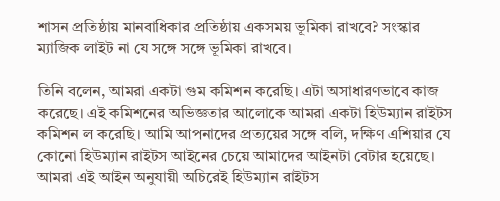শাসন প্রতিষ্ঠায় মানবাধিকার প্রতিষ্ঠায় একসময় ভূমিকা রাখবে? সংস্কার ম্যাজিক লাইট না যে সঙ্গে সঙ্গে ভূমিকা রাখবে।

তিনি বলেন, আমরা একটা গুম কমিশন করেছি। এটা অসাধারণভাবে কাজ করেছে। এই কমিশনের অভিজ্ঞতার আলোকে আমরা একটা হিউম্যান রাইটস কমিশন ল করেছি। আমি আপনাদের প্রত্যয়ের সঙ্গে বলি, দক্ষিণ এশিয়ার যে কোনো হিউম্যান রাইটস আইনের চেয়ে আমাদের আইনটা বেটার হয়েছে। আমরা এই আইন অনুযায়ী অচিরেই হিউম্যান রাইটস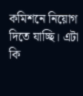কমিশনে নিয়োগ দিতে যাচ্ছি। এটা কি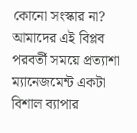কোনো সংস্কার না? আমাদের এই বিপ্লব পরবর্তী সময়ে প্রত্যাশা ম্যানেজমেন্ট একটা বিশাল ব্যাপার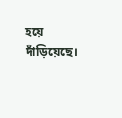হয়ে দাঁড়িয়েছে।